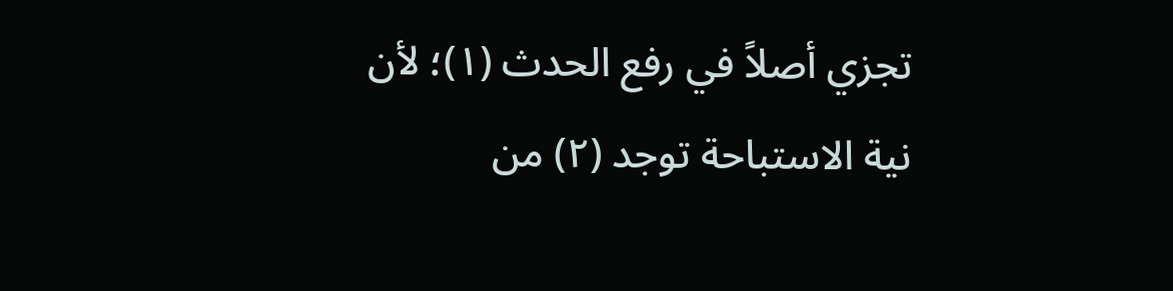تجزي أصلاً في رفع الحدث (١)؛ لأن نية الاستباحة توجد (٢) من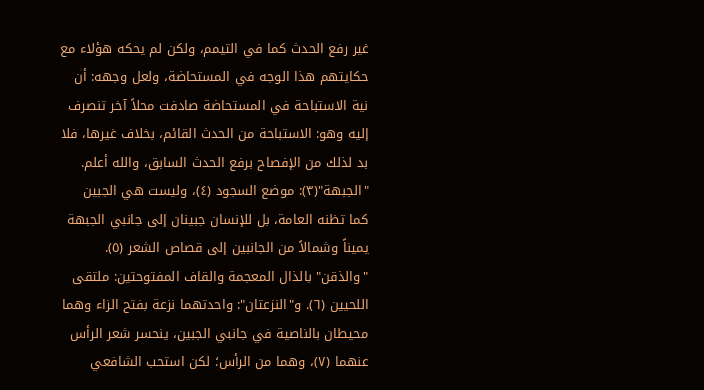غير رفع الحدث كما في التيمم، ولكن لم يحكه هؤلاء مع حكايتهم هذا الوجه في المستحاضة، ولعل وجهه: أن نية الاستباحة في المستحاضة صادفت محلاً آخر تنصرف إليه وهو: الاستباحة من الحدث القائم، بخلاف غيرها، فلا بد لذلك من الإفصاح برفع الحدث السابق، والله أعلم.
"الجبهة"(٣): موضع السجود (٤)، وليست هي الجبين كما تظنه العامة، بل للإنسان جبينان إلى جانبي الجبهة يميناً وشمالاً من الجانبين إلى قصاص الشعر (٥). "والذقن" بالذال المعجمة والقاف المفتوحتين: ملتقى اللحيين (٦). و"النزعتان": واحدتهما نزعة بفتح الزاء وهما محيطان بالناصية في جانبي الجبين، ينحسر شعر الرأس عنهما (٧)، وهما من الرأس؛ لكن استحب الشافعي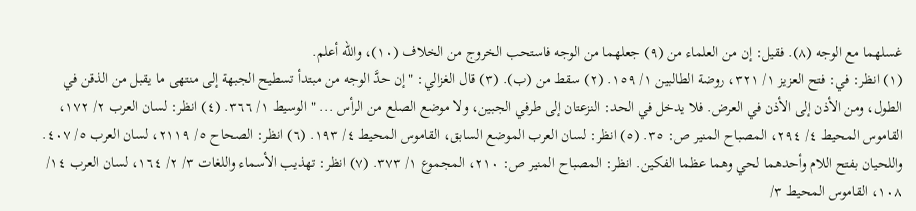غسلهما مع الوجه (٨). فقيل: إن من العلماء من (٩) جعلهما من الوجه فاستحب الخروج من الخلاف (١٠)، والله أعلم.
(١) انظر: في: فتح العزيز ١/ ٣٢١، روضة الطالبين ١/ ١٥٩. (٢) سقط من (ب). (٣) قال الغزالي: "إن حدَّ الوجه من مبتدأ تسطيح الجبهة إلى منتهى ما يقبل من الذقن في الطول، ومن الأذن إلى الأذن في العرض. فلا يدخل في الحد: النزعتان إلى طرفي الجبين، ولا موضع الصلع من الرأس ... " الوسيط ١/ ٣٦٦. (٤) انظر: لسان العرب ٢/ ١٧٢، القاموس المحيط ٤/ ٢٩٤، المصباح المنير ص: ٣٥. (٥) انظر: لسان العرب الموضع السابق، القاموس المحيط ٤/ ١٩٣. (٦) انظر: الصحاح ٥/ ٢١١٩، لسان العرب ٥/ ٤٠٧. واللحيان بفتح اللام وأحدهما لحي وهما عظما الفكين. انظر: المصباح المنير ص: ٢١٠، المجموع ١/ ٣٧٣. (٧) انظر: تهذيب الأسماء واللغات ٣/ ٢/ ١٦٤، لسان العرب ١٤/ ١٠٨، القاموس المحيط ٣/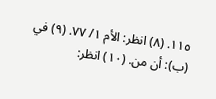١١٥. (٨) انظر: الأم ١/ ٧٧. (٩) في (ب): أن من. (١٠) انظر: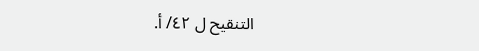التنقيح ل ٤٢/ أ.